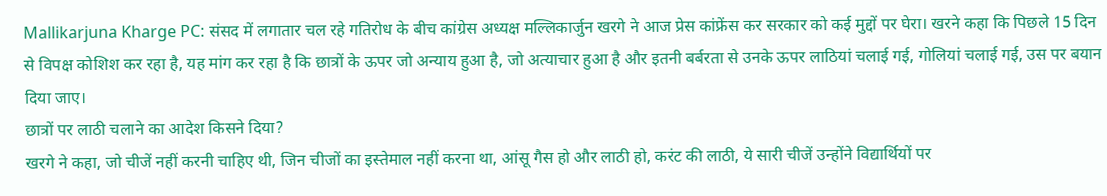Mallikarjuna Kharge PC: संसद में लगातार चल रहे गतिरोध के बीच कांग्रेस अध्यक्ष मल्लिकार्जुन खरगे ने आज प्रेस कांफ्रेंस कर सरकार को कई मुद्दों पर घेरा। खरने कहा कि पिछले 15 दिन से विपक्ष कोशिश कर रहा है, यह मांग कर रहा है कि छात्रों के ऊपर जो अन्याय हुआ है, जो अत्याचार हुआ है और इतनी बर्बरता से उनके ऊपर लाठियां चलाई गई, गोलियां चलाई गई, उस पर बयान दिया जाए।
छात्रों पर लाठी चलाने का आदेश किसने दिया?
खरगे ने कहा, जो चीजें नहीं करनी चाहिए थी, जिन चीजों का इस्तेमाल नहीं करना था, आंसू गैस हो और लाठी हो, करंट की लाठी, ये सारी चीजें उन्होंने विद्यार्थियों पर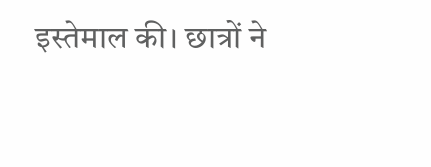इस्तेमाल की। छात्रों ने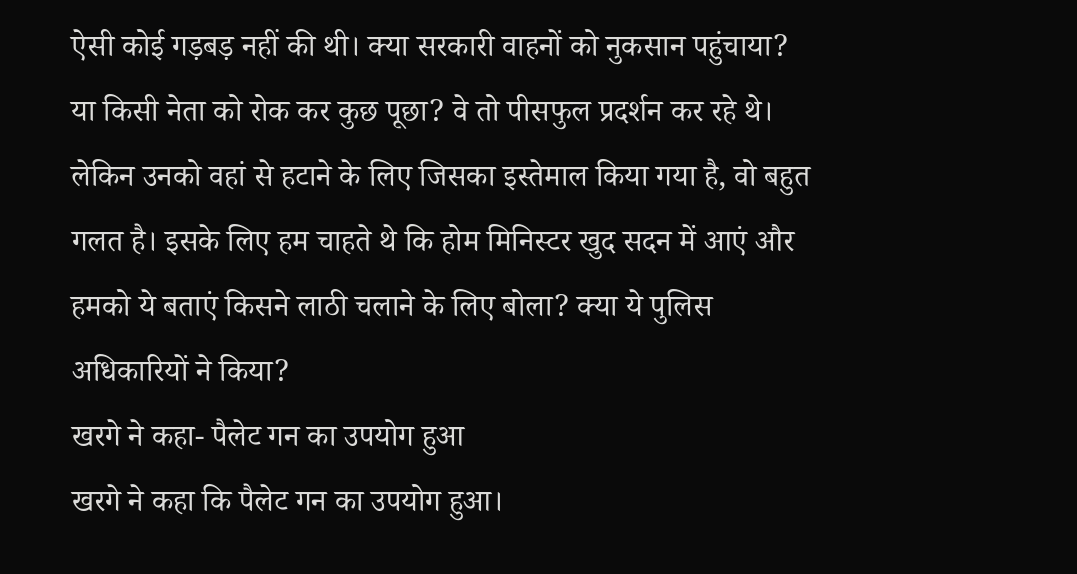ऐसी कोई गड़बड़ नहीं की थी। क्या सरकारी वाहनों को नुकसान पहुंचाया? या किसी नेता को रोक कर कुछ पूछा? वे तो पीसफुल प्रदर्शन कर रहे थे। लेकिन उनको वहां से हटाने के लिए जिसका इस्तेमाल किया गया है, वो बहुत गलत है। इसके लिए हम चाहते थे कि होम मिनिस्टर खुद सदन में आएं और हमको ये बताएं किसने लाठी चलाने के लिए बोला? क्या ये पुलिस अधिकारियों ने किया?
खरगे ने कहा- पैलेट गन का उपयोग हुआ
खरगे ने कहा कि पैलेट गन का उपयोग हुआ।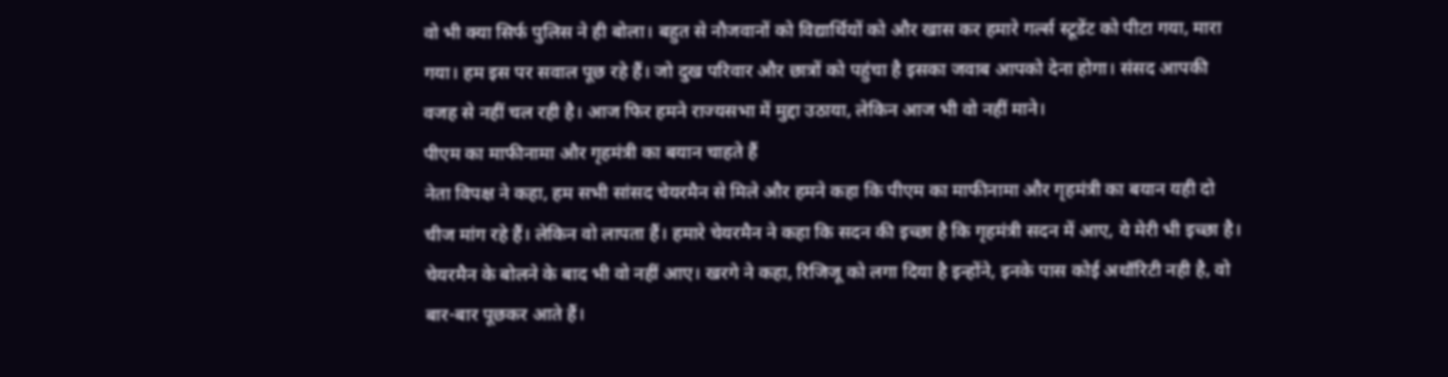वो भी क्या सिर्फ पुलिस ने ही बोला। बहुत से नौजवानों को विद्यार्थियों को और खास कर हमारे गर्ल्स स्टूडेंट को पीटा गया, मारा गया। हम इस पर सवाल पूछ रहे हैं। जो दुख परिवार और छात्रों को पहुंचा है इसका जवाब आपको देना होगा। संसद आपकी वजह से नहीं चल रही है। आज फिर हमने राज्यसभा में मुद्दा उठाया, लेकिन आज भी वो नहीं माने।
पीएम का माफीनामा और गृहमंत्री का बयान चाहते हैं
नेता विपक्ष ने कहा, हम सभी सांसद चेयरमैन से मिले और हमने कहा कि पीएम का माफीनामा और गृहमंत्री का बयान यही दो चीज मांग रहे हैं। लेकिन वो लापता हैं। हमारे चेयरमैन ने कहा कि सदन की इच्छा है कि गृहमंत्री सदन में आए, ये मेरी भी इच्छा है। चेयरमैन के बोलने के बाद भी वो नहीं आए। खरगे ने कहा, रिजिजू को लगा दिया है इन्होंने, इनके पास कोई अथॉरिटी नही है, वो बार-बार पूछकर आते हैं।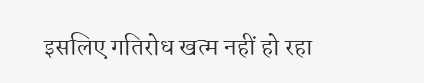इसलिए गतिरोध खत्म नहीं हो रहा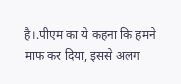है।.पीएम का ये कहना कि हमने माफ कर दिया, इससे अलग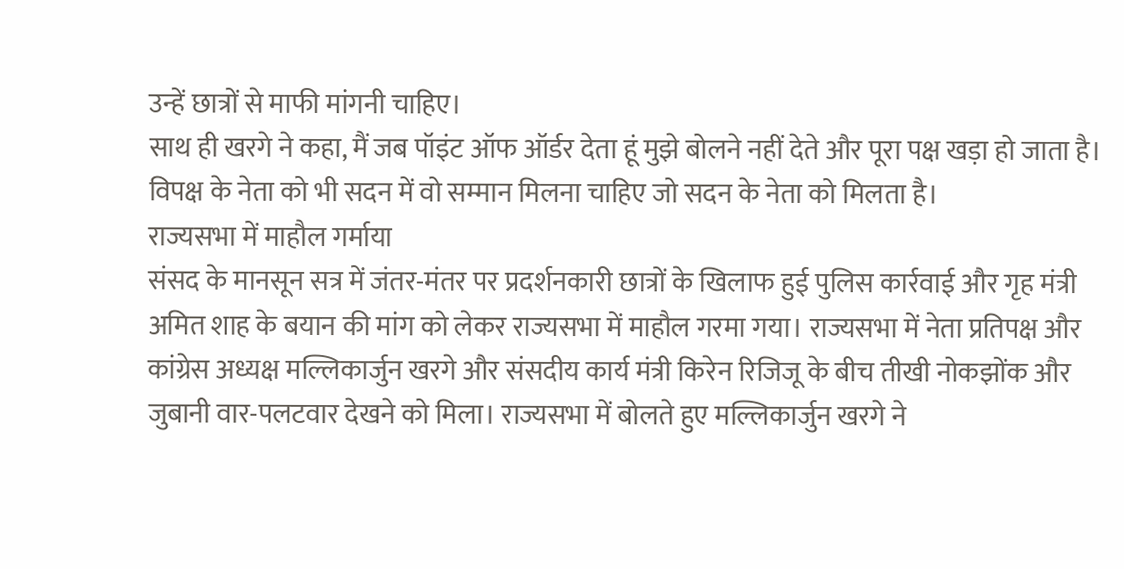उन्हें छात्रों से माफी मांगनी चाहिए।
साथ ही खरगे ने कहा, मैं जब पॉइंट ऑफ ऑर्डर देता हूं मुझे बोलने नहीं देते और पूरा पक्ष खड़ा हो जाता है। विपक्ष के नेता को भी सदन में वो सम्मान मिलना चाहिए जो सदन के नेता को मिलता है।
राज्यसभा में माहौल गर्माया
संसद के मानसून सत्र में जंतर-मंतर पर प्रदर्शनकारी छात्रों के खिलाफ हुई पुलिस कार्रवाई और गृह मंत्री अमित शाह के बयान की मांग को लेकर राज्यसभा में माहौल गरमा गया। राज्यसभा में नेता प्रतिपक्ष और कांग्रेस अध्यक्ष मल्लिकार्जुन खरगे और संसदीय कार्य मंत्री किरेन रिजिजू के बीच तीखी नोकझोंक और जुबानी वार-पलटवार देखने को मिला। राज्यसभा में बोलते हुए मल्लिकार्जुन खरगे ने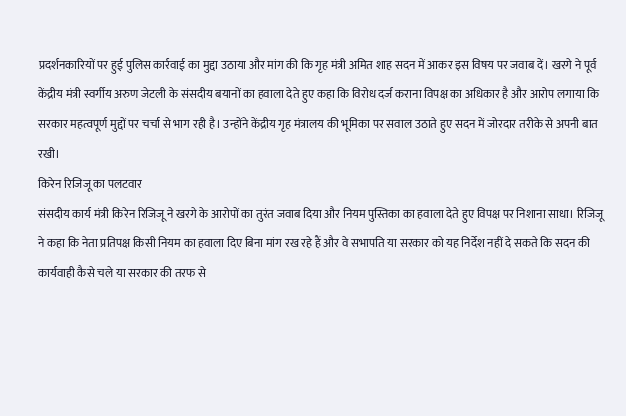प्रदर्शनकारियों पर हुई पुलिस कार्रवाई का मुद्दा उठाया और मांग की कि गृह मंत्री अमित शाह सदन में आकर इस विषय पर जवाब दें। खरगे ने पूर्व केंद्रीय मंत्री स्वर्गीय अरुण जेटली के संसदीय बयानों का हवाला देते हुए कहा कि विरोध दर्ज कराना विपक्ष का अधिकार है और आरोप लगाया कि सरकार महत्वपूर्ण मुद्दों पर चर्चा से भाग रही है। उन्होंने केंद्रीय गृह मंत्रालय की भूमिका पर सवाल उठाते हुए सदन में जोरदार तरीके से अपनी बात रखी।
किरेन रिजिजू का पलटवार
संसदीय कार्य मंत्री किरेन रिजिजू ने खरगे के आरोपों का तुरंत जवाब दिया और नियम पुस्तिका का हवाला देते हुए विपक्ष पर निशाना साधा। रिजिजू ने कहा कि नेता प्रतिपक्ष किसी नियम का हवाला दिए बिना मांग रख रहे हैं और वे सभापति या सरकार को यह निर्देश नहीं दे सकते कि सदन की कार्यवाही कैसे चले या सरकार की तरफ से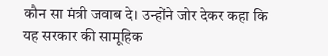कौन सा मंत्री जवाब दे। उन्होंने जोर देकर कहा कि यह सरकार की सामूहिक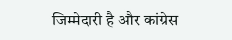जिम्मेदारी है और कांग्रेस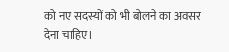को नए सदस्यों को भी बोलने का अवसर देना चाहिए।